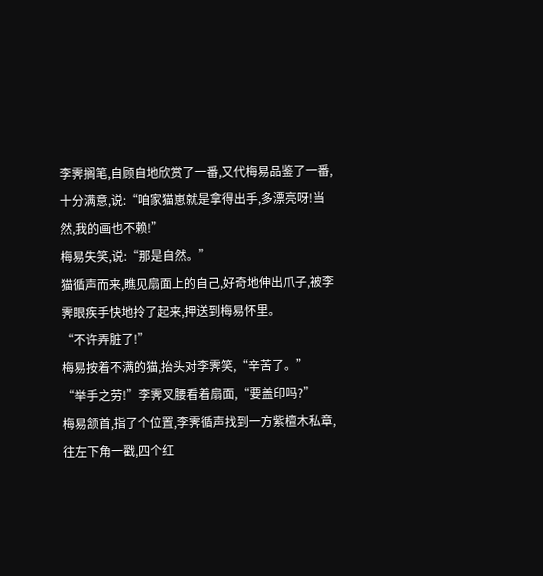李霁搁笔,自顾自地欣赏了一番,又代梅易品鉴了一番,十分满意,说:“咱家猫崽就是拿得出手,多漂亮呀!当然,我的画也不赖!”
梅易失笑,说:“那是自然。”
猫循声而来,瞧见扇面上的自己,好奇地伸出爪子,被李霁眼疾手快地拎了起来,押送到梅易怀里。
“不许弄脏了!”
梅易按着不满的猫,抬头对李霁笑,“辛苦了。”
“举手之劳!”李霁叉腰看着扇面,“要盖印吗?”
梅易颔首,指了个位置,李霁循声找到一方紫檀木私章,往左下角一戳,四个红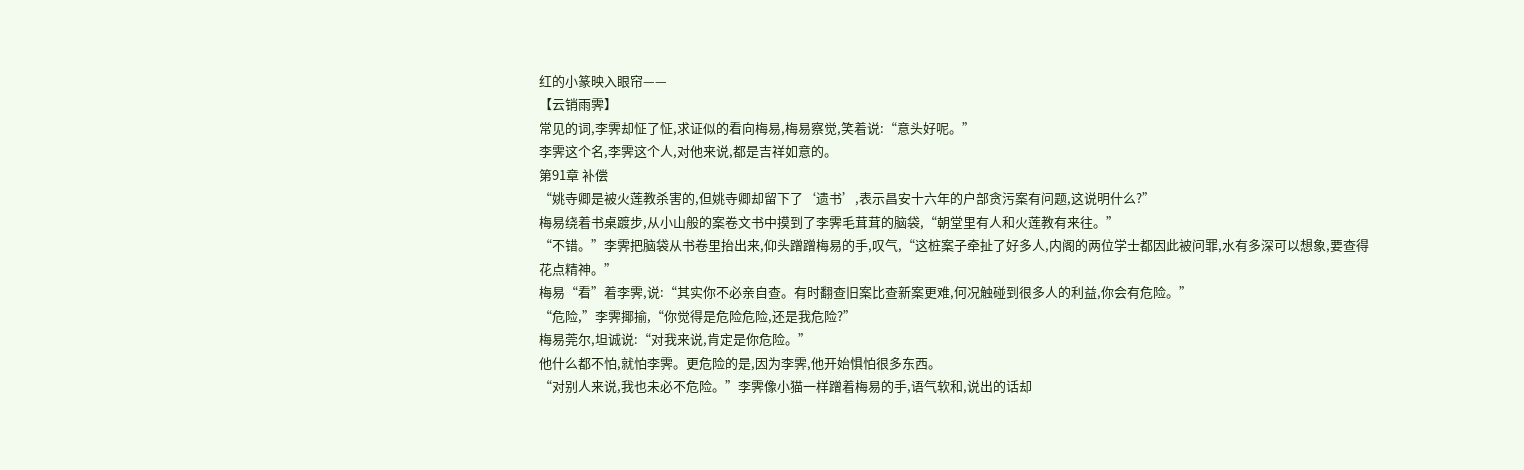红的小篆映入眼帘——
【云销雨霁】
常见的词,李霁却怔了怔,求证似的看向梅易,梅易察觉,笑着说:“意头好呢。”
李霁这个名,李霁这个人,对他来说,都是吉祥如意的。
第91章 补偿
“姚寺卿是被火莲教杀害的,但姚寺卿却留下了‘遗书’,表示昌安十六年的户部贪污案有问题,这说明什么?”
梅易绕着书桌踱步,从小山般的案卷文书中摸到了李霁毛茸茸的脑袋,“朝堂里有人和火莲教有来往。”
“不错。”李霁把脑袋从书卷里抬出来,仰头蹭蹭梅易的手,叹气,“这桩案子牵扯了好多人,内阁的两位学士都因此被问罪,水有多深可以想象,要查得花点精神。”
梅易“看”着李霁,说:“其实你不必亲自查。有时翻查旧案比查新案更难,何况触碰到很多人的利益,你会有危险。”
“危险,”李霁揶揄,“你觉得是危险危险,还是我危险?”
梅易莞尔,坦诚说:“对我来说,肯定是你危险。”
他什么都不怕,就怕李霁。更危险的是,因为李霁,他开始惧怕很多东西。
“对别人来说,我也未必不危险。”李霁像小猫一样蹭着梅易的手,语气软和,说出的话却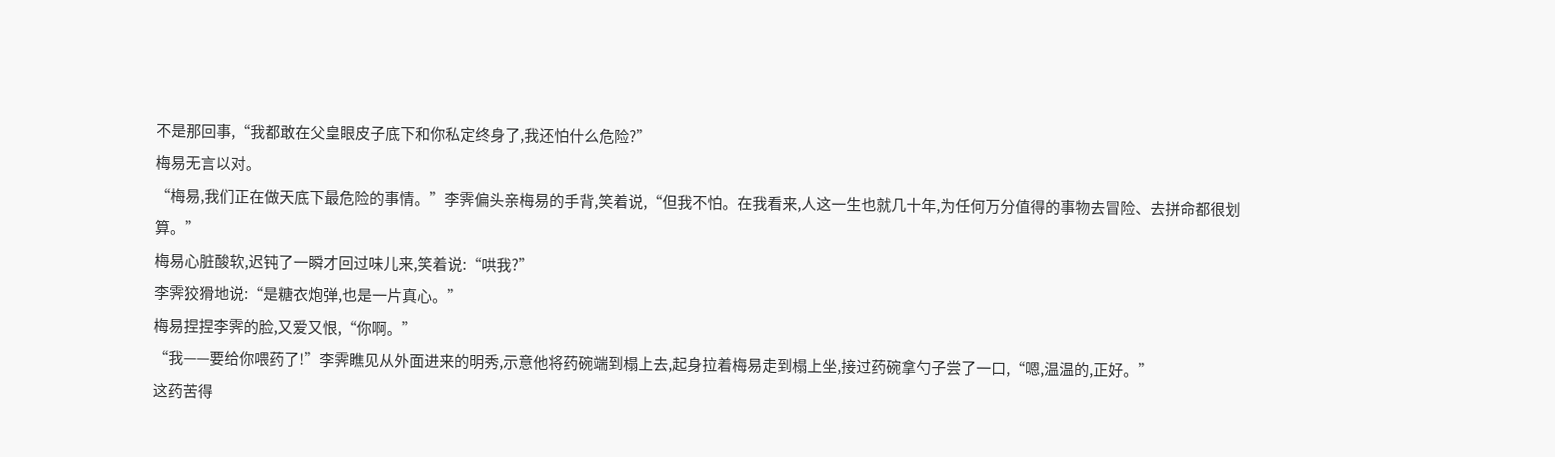不是那回事,“我都敢在父皇眼皮子底下和你私定终身了,我还怕什么危险?”
梅易无言以对。
“梅易,我们正在做天底下最危险的事情。”李霁偏头亲梅易的手背,笑着说,“但我不怕。在我看来,人这一生也就几十年,为任何万分值得的事物去冒险、去拼命都很划算。”
梅易心脏酸软,迟钝了一瞬才回过味儿来,笑着说:“哄我?”
李霁狡猾地说:“是糖衣炮弹,也是一片真心。”
梅易捏捏李霁的脸,又爱又恨,“你啊。”
“我——要给你喂药了!”李霁瞧见从外面进来的明秀,示意他将药碗端到榻上去,起身拉着梅易走到榻上坐,接过药碗拿勺子尝了一口,“嗯,温温的,正好。”
这药苦得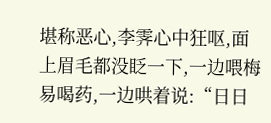堪称恶心,李霁心中狂呕,面上眉毛都没眨一下,一边喂梅易喝药,一边哄着说:“日日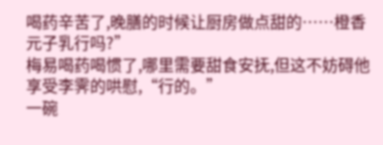喝药辛苦了,晚膳的时候让厨房做点甜的……橙香元子乳行吗?”
梅易喝药喝惯了,哪里需要甜食安抚,但这不妨碍他享受李霁的哄慰,“行的。”
一碗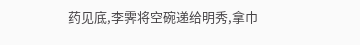药见底,李霁将空碗递给明秀,拿巾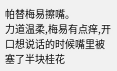帕替梅易擦嘴。
力道温柔,梅易有点痒,开口想说话的时候嘴里被塞了半块桂花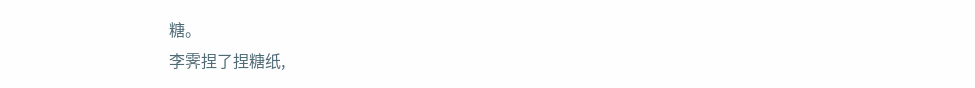糖。
李霁捏了捏糖纸,